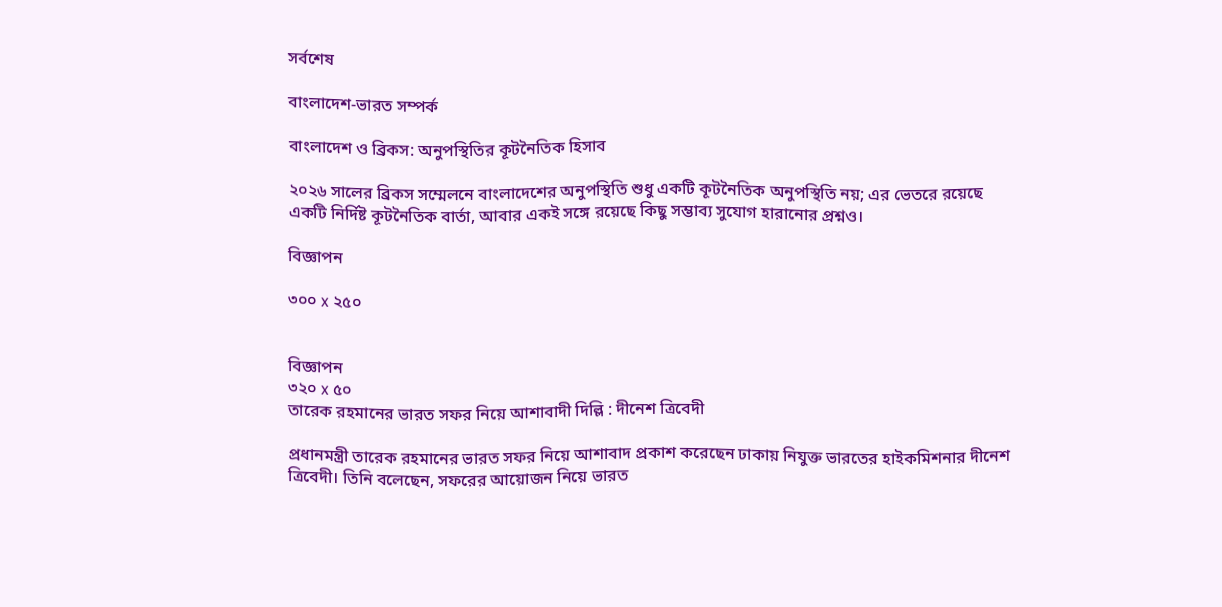সর্বশেষ

বাংলাদেশ-ভারত সম্পর্ক

বাংলাদেশ ও ব্রিকস: অনুপস্থিতির কূটনৈতিক হিসাব

২০২৬ সালের ব্রিকস সম্মেলনে বাংলাদেশের অনুপস্থিতি শুধু একটি কূটনৈতিক অনুপস্থিতি নয়; এর ভেতরে রয়েছে একটি নির্দিষ্ট কূটনৈতিক বার্তা, আবার একই সঙ্গে রয়েছে কিছু সম্ভাব্য সুযোগ হারানোর প্রশ্নও।

বিজ্ঞাপন

৩০০ x ২৫০


বিজ্ঞাপন
৩২০ x ৫০
তারেক রহমানের ভারত সফর নিয়ে আশাবাদী দিল্লি : দীনেশ ত্রিবেদী

প্রধানমন্ত্রী তারেক রহমানের ভারত সফর নিয়ে আশাবাদ প্রকাশ করেছেন ঢাকায় নিযুক্ত ভারতের হাইকমিশনার দীনেশ ত্রিবেদী। তিনি বলেছেন, সফরের আয়োজন নিয়ে ভারত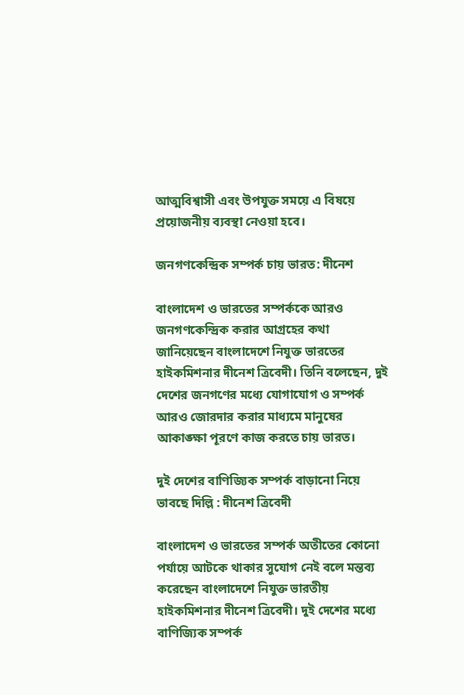আত্মবিশ্বাসী এবং উপযুক্ত সময়ে এ বিষয়ে প্রয়োজনীয় ব্যবস্থা নেওয়া হবে।

জনগণকেন্দ্রিক সম্পর্ক চায় ভারত: দীনেশ

বাংলাদেশ ও ভারতের সম্পর্ককে আরও জনগণকেন্দ্রিক করার আগ্রহের কথা জানিয়েছেন বাংলাদেশে নিযুক্ত ভারতের হাইকমিশনার দীনেশ ত্রিবেদী। তিনি বলেছেন, দুই দেশের জনগণের মধ্যে যোগাযোগ ও সম্পর্ক আরও জোরদার করার মাধ্যমে মানুষের আকাঙ্ক্ষা পূরণে কাজ করতে চায় ভারত।

দুই দেশের বাণিজ্যিক সম্পর্ক বাড়ানো নিয়ে ভাবছে দিল্লি : দীনেশ ত্রিবেদী

বাংলাদেশ ও ভারতের সম্পর্ক অতীতের কোনো পর্যায়ে আটকে থাকার সুযোগ নেই বলে মন্তব্য করেছেন বাংলাদেশে নিযুক্ত ভারতীয় হাইকমিশনার দীনেশ ত্রিবেদী। দুই দেশের মধ্যে বাণিজ্যিক সম্পর্ক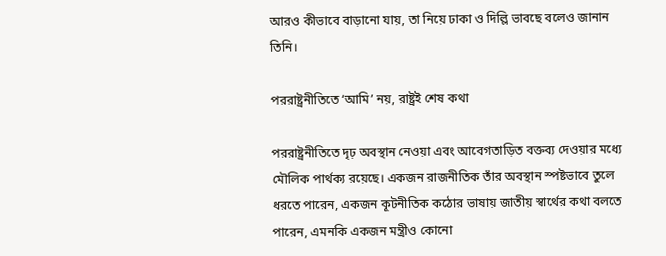আরও কীভাবে বাড়ানো যায়, তা নিয়ে ঢাকা ও দিল্লি ভাবছে বলেও জানান তিনি।

পররাষ্ট্রনীতিতে ‘আমি’ নয়, রাষ্ট্রই শেষ কথা

পররাষ্ট্রনীতিতে দৃঢ় অবস্থান নেওয়া এবং আবেগতাড়িত বক্তব্য দেওয়ার মধ্যে মৌলিক পার্থক্য রয়েছে। একজন রাজনীতিক তাঁর অবস্থান স্পষ্টভাবে তুলে ধরতে পারেন, একজন কূটনীতিক কঠোর ভাষায় জাতীয় স্বার্থের কথা বলতে পারেন, এমনকি একজন মন্ত্রীও কোনো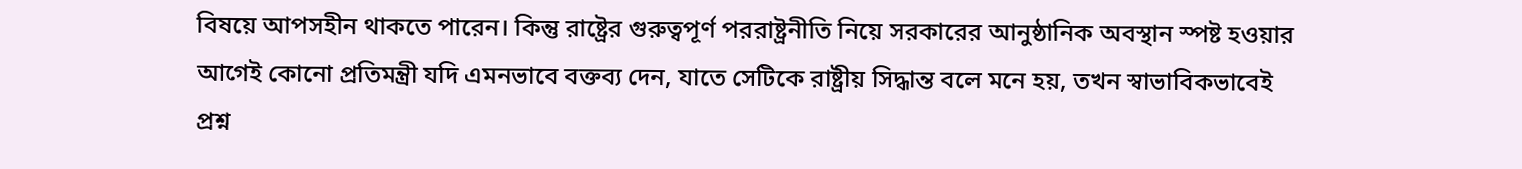বিষয়ে আপসহীন থাকতে পারেন। কিন্তু রাষ্ট্রের গুরুত্বপূর্ণ পররাষ্ট্রনীতি নিয়ে সরকারের আনুষ্ঠানিক অবস্থান স্পষ্ট হওয়ার আগেই কোনো প্রতিমন্ত্রী যদি এমনভাবে বক্তব্য দেন, যাতে সেটিকে রাষ্ট্রীয় সিদ্ধান্ত বলে মনে হয়, তখন স্বাভাবিকভাবেই প্রশ্ন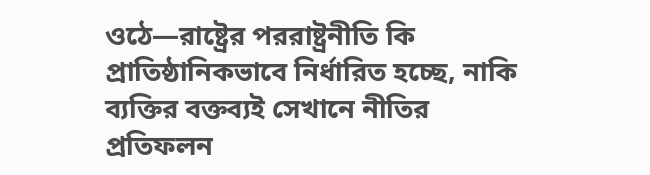ওঠে—রাষ্ট্রের পররাষ্ট্রনীতি কি প্রাতিষ্ঠানিকভাবে নির্ধারিত হচ্ছে, নাকি ব্যক্তির বক্তব্যই সেখানে নীতির প্রতিফলন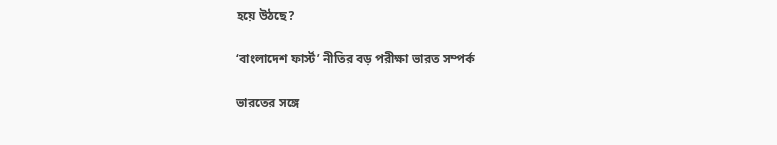হয়ে উঠছে?

‘বাংলাদেশ ফার্স্ট’ নীতির বড় পরীক্ষা ভারত সম্পর্ক

ভারতের সঙ্গে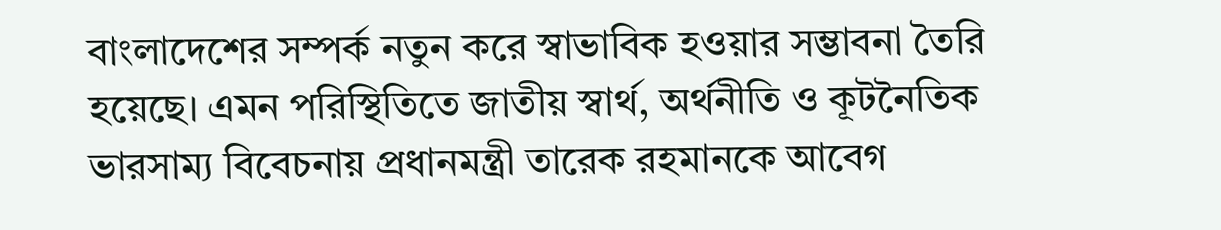বাংলাদেশের সম্পর্ক নতুন করে স্বাভাবিক হওয়ার সম্ভাবনা তৈরি হয়েছে। এমন পরিস্থিতিতে জাতীয় স্বার্থ, অর্থনীতি ও কূটনৈতিক ভারসাম্য বিবেচনায় প্রধানমন্ত্রী তারেক রহমানকে আবেগ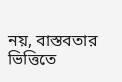নয়, বাস্তবতার ভিত্তিতে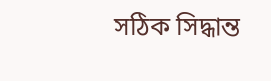সঠিক সিদ্ধান্ত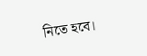নিতে হবে।